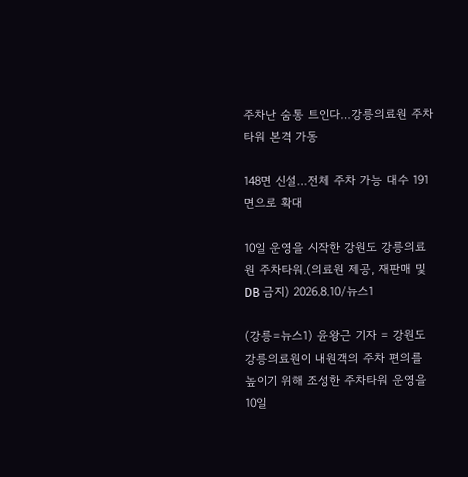주차난 숨통 트인다…강릉의료원 주차타워 본격 가동

148면 신설…전체 주차 가능 대수 191면으로 확대

10일 운영을 시작한 강원도 강릉의료원 주차타워.(의료원 제공, 재판매 및 DB 금지) 2026.8.10/뉴스1

(강릉=뉴스1) 윤왕근 기자 = 강원도 강릉의료원이 내원객의 주차 편의를 높이기 위해 조성한 주차타워 운영을 10일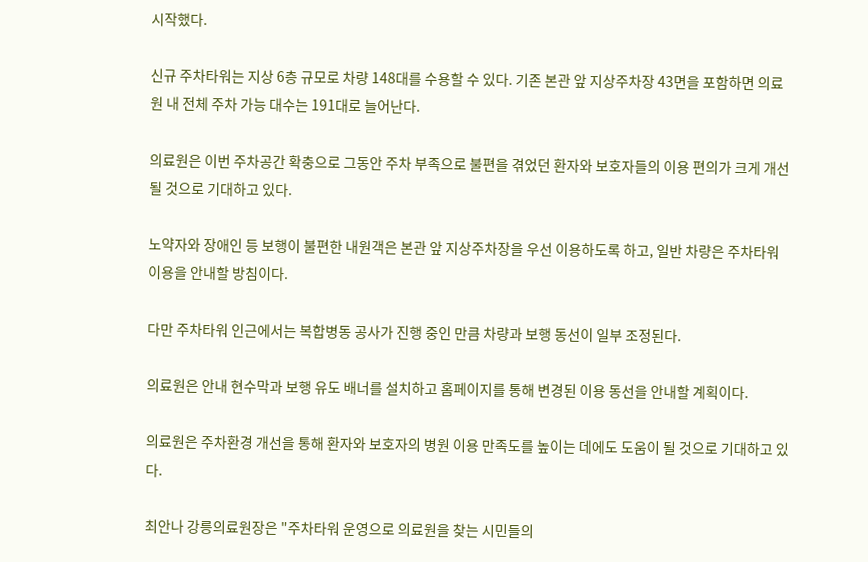시작했다.

신규 주차타워는 지상 6층 규모로 차량 148대를 수용할 수 있다. 기존 본관 앞 지상주차장 43면을 포함하면 의료원 내 전체 주차 가능 대수는 191대로 늘어난다.

의료원은 이번 주차공간 확충으로 그동안 주차 부족으로 불편을 겪었던 환자와 보호자들의 이용 편의가 크게 개선될 것으로 기대하고 있다.

노약자와 장애인 등 보행이 불편한 내원객은 본관 앞 지상주차장을 우선 이용하도록 하고, 일반 차량은 주차타워 이용을 안내할 방침이다.

다만 주차타워 인근에서는 복합병동 공사가 진행 중인 만큼 차량과 보행 동선이 일부 조정된다.

의료원은 안내 현수막과 보행 유도 배너를 설치하고 홈페이지를 통해 변경된 이용 동선을 안내할 계획이다.

의료원은 주차환경 개선을 통해 환자와 보호자의 병원 이용 만족도를 높이는 데에도 도움이 될 것으로 기대하고 있다.

최안나 강릉의료원장은 "주차타워 운영으로 의료원을 찾는 시민들의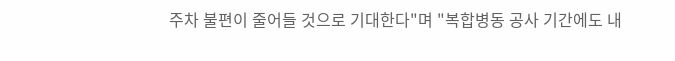주차 불편이 줄어들 것으로 기대한다"며 "복합병동 공사 기간에도 내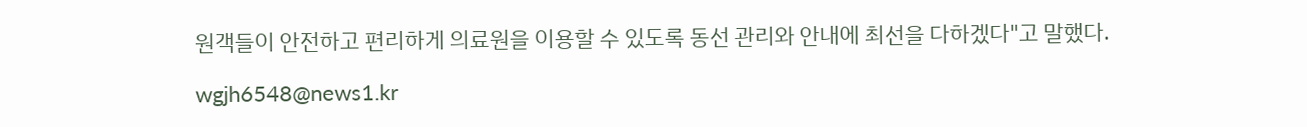원객들이 안전하고 편리하게 의료원을 이용할 수 있도록 동선 관리와 안내에 최선을 다하겠다"고 말했다.

wgjh6548@news1.kr